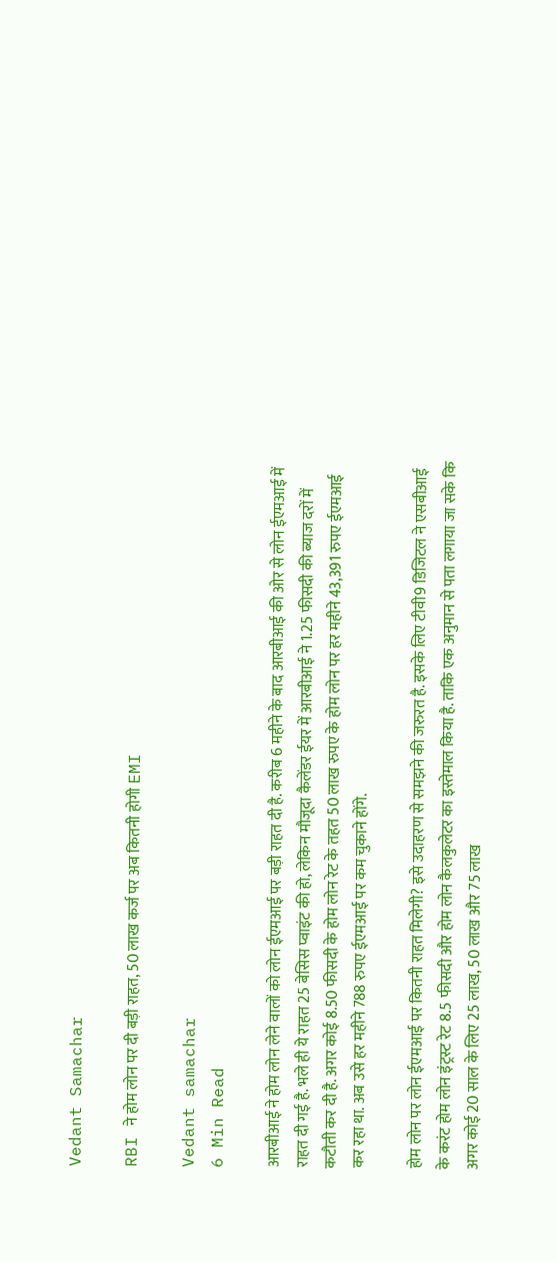Vedant Samachar

RBI ने होम लोन पर दी बड़ी राहत, 50 लाख कर्ज पर अब कितनी होगी EMI

Vedant samachar
6 Min Read

आरबीआई ने होम लोन लेने वालों को लोन ईएमआई पर बड़ी राहत दी है. करीब 6 महीने के बाद आरबीआई की ओर से लोन ईएमआई में राहत दी गई है. भले ही ये राहत 25 बेसिस प्वाइंट की हो, लेकिन मौजूदा कैलेंडर ईयर में आरबीआई ने 1.25 फीसदी की ब्याज दरों में कटौती कर दी है. अगर कोई 8.50 फीसदी के होम लोन रेट के तहत 50 लाख रुपए के होम लोन पर हर महीने 43,391 रुपए ईएमआई कर रहा था. अब उसे हर महीने 788 रुपए ईएमआई पर कम चुकाने होंगे.

होम लोन पर लोन ईएमआई पर कितनी राहत मिलेगी? इसे उदाहरण से समझने की जरुरत है. इसके लिए टीवी9 डिजिटल ने एसबीआई के करंट होम लोन इंट्रस्ट रेट 8.5 फीसदी और होम लोन कैलकुलेटर का इस्तेमाल किया है. ताकि एक अनुमान से पता लगाया जा सके कि अगर कोई 20 साल के लिए 25 लाख, 50 लाख और 75 लाख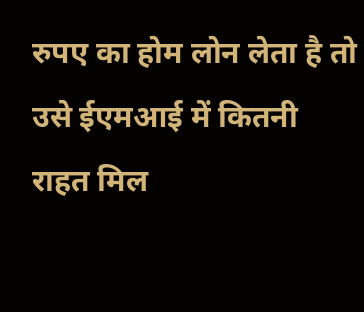रुपए का होम लोन लेता है तो उसे ईएमआई में कितनी राहत मिल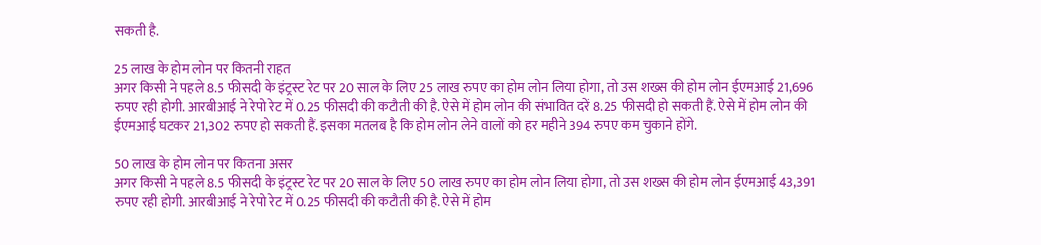सकती है.

25 लाख के होम लोन पर कितनी राहत
अगर किसी ने पहले 8.5 फीसदी के इंट्रस्ट रेट पर 20 साल के लिए 25 लाख रुपए का होम लोन लिया होगा, तो उस शख्स की होम लोन ईएमआई 21,696 रुपए रही होगी. आरबीआई ने रेपो रेट में 0.25 फीसदी की कटौती की है. ऐसे में होम लोन की संभावित दरें 8.25 फीसदी हो सकती हैं. ऐसे में होम लोन की ईएमआई घटकर 21,302 रुपए हो सकती हैं. इसका मतलब है कि होम लोन लेने वालों को हर महीने 394 रुपए कम चुकाने होंगे.

50 लाख के होम लोन पर कितना असर
अगर किसी ने पहले 8.5 फीसदी के इंट्रस्ट रेट पर 20 साल के लिए 50 लाख रुपए का होम लोन लिया होगा, तो उस शख्स की होम लोन ईएमआई 43,391 रुपए रही होगी. आरबीआई ने रेपो रेट में 0.25 फीसदी की कटौती की है. ऐसे में होम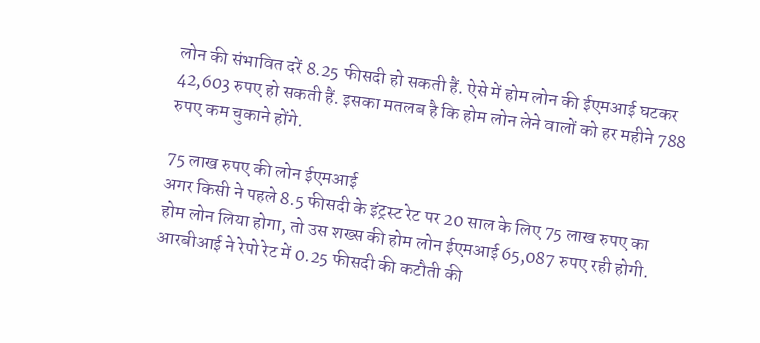लोन की संभावित दरें 8.25 फीसदी हो सकती हैं. ऐसे में होम लोन की ईएमआई घटकर 42,603 रुपए हो सकती हैं. इसका मतलब है कि होम लोन लेने वालों को हर महीने 788 रुपए कम चुकाने होंगे.

75 लाख रुपए की लोन ईएमआई
अगर किसी ने पहले 8.5 फीसदी के इंट्रस्ट रेट पर 20 साल के लिए 75 लाख रुपए का होम लोन लिया होगा, तो उस शख्स की होम लोन ईएमआई 65,087 रुपए रही होगी. आरबीआई ने रेपो रेट में 0.25 फीसदी की कटौती की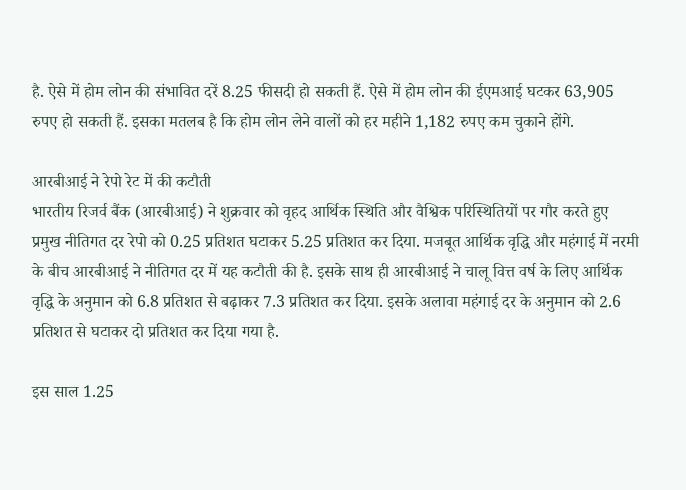है. ऐसे में होम लोन की संभावित दरें 8.25 फीसदी हो सकती हैं. ऐसे में होम लोन की ईएमआई घटकर 63,905 रुपए हो सकती हैं. इसका मतलब है कि होम लोन लेने वालों को हर महीने 1,182 रुपए कम चुकाने होंगे.

आरबीआई ने रेपो रेट में की कटौती
भारतीय रिजर्व बैंक (आरबीआई) ने शुक्रवार को वृहद आर्थिक स्थिति और वैश्विक परिस्थितियों पर गौर करते हुए प्रमुख नीतिगत दर रेपो को 0.25 प्रतिशत घटाकर 5.25 प्रतिशत कर दिया. मजबूत आर्थिक वृद्धि और महंगाई में नरमी के बीच आरबीआई ने नीतिगत दर में यह कटौती की है. इसके साथ ही आरबीआई ने चालू वित्त वर्ष के लिए आर्थिक वृद्धि के अनुमान को 6.8 प्रतिशत से बढ़ाकर 7.3 प्रतिशत कर दिया. इसके अलावा महंगाई दर के अनुमान को 2.6 प्रतिशत से घटाकर दो प्रतिशत कर दिया गया है.

इस साल 1.25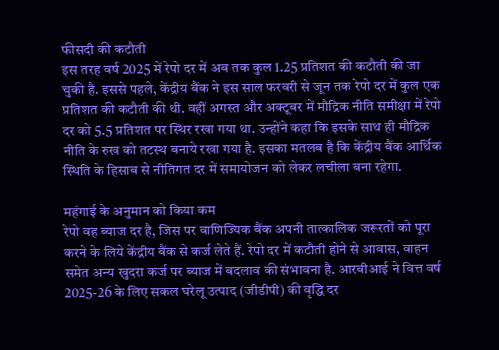फीसदी की कटौती
इस तरह वर्ष 2025 में रेपो दर में अब तक कुल 1.25 प्रतिशत की कटौती की जा चुकी है. इससे पहले, केंद्रीय बैंक ने इस साल फरवरी से जून तक रेपो दर में कुल एक प्रतिशत की कटौती की थी. वहीं अगस्त और अक्टूबर में मौद्रिक नीति समीक्षा में रेपो दर को 5.5 प्रतिशत पर स्थिर रखा गया था. उन्होंने कहा कि इसके साथ ही मौद्रिक नीति के रुख को तटस्थ बनाये रखा गया है. इसका मतलब है कि केंद्रीय बैंक आर्थिक स्थिति के हिसाब से नीतिगत दर में समायोजन को लेकर लचीला बना रहेगा.

महंगाई के अनुमान को किया कम
रेपो वह ब्याज दर है, जिस पर वाणिज्यिक बैंक अपनी तात्कालिक जरूरतों को पूरा करने के लिये केंद्रीय बैंक से कर्ज लेते हैं. रेपो दर में कटौती होने से आवास, वाहन समेत अन्य खुदरा कर्ज पर ब्याज में बदलाव की संभावना है. आरबीआई ने वित्त वर्ष 2025-26 के लिए सकल घरेलू उत्पाद (जीडीपी) की वृद्धि दर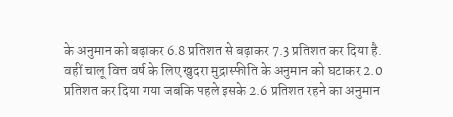के अनुमान को बढ़ाकर 6.8 प्रतिशत से बढ़ाकर 7.3 प्रतिशत कर दिया है. वहीं चालू वित्त वर्ष के लिए खुदरा मुद्रास्फीति के अनुमान को घटाकर 2.0 प्रतिशत कर दिया गया जबकि पहले इसके 2.6 प्रतिशत रहने का अनुमान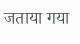जताया गया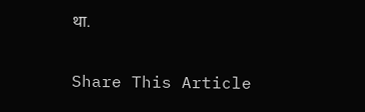था.

Share This Article